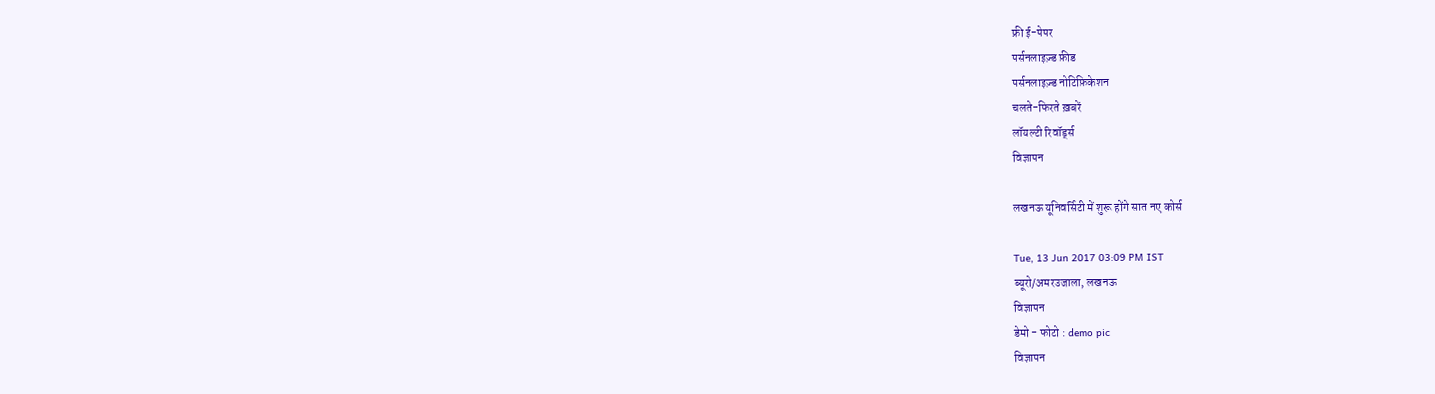फ्री ई-पेपर
पर्सनलाइज़्ड फ़ीड
पर्सनलाइज़्ड नोटिफ़िकेशन
चलते-फिरते ख़बरें
लॉयल्टी रिवॉर्ड्स
विज्ञापन

लखनऊ यूनिवर्सिटी में शुरू होंगे सात नए कोर्स

Tue, 13 Jun 2017 03:09 PM IST
ब्यूरो/अमरउजाला, लखनऊ
विज्ञापन
डेमो - फोटो : demo pic
विज्ञापन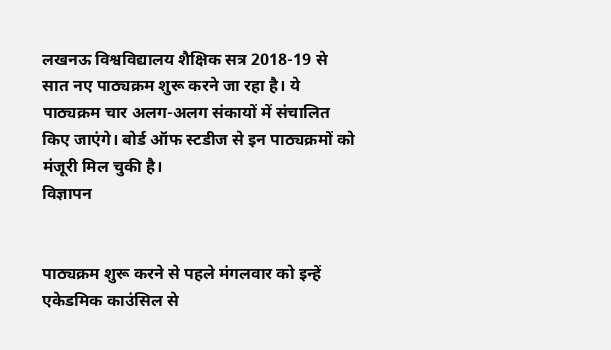लखनऊ विश्वविद्यालय शैक्षिक सत्र 2018-19 से सात नए पाठ्यक्रम शुरू करने जा रहा है। ये पाठ्यक्रम चार अलग-अलग संकायों में संचालित किए जाएंगे। बोर्ड ऑफ स्टडीज से इन पाठ्यक्रमों को मंजूरी मिल चुकी है।
विज्ञापन


पाठ्यक्रम शुरू करने से पहले मंगलवार को इन्हें एकेडमिक काउंसिल से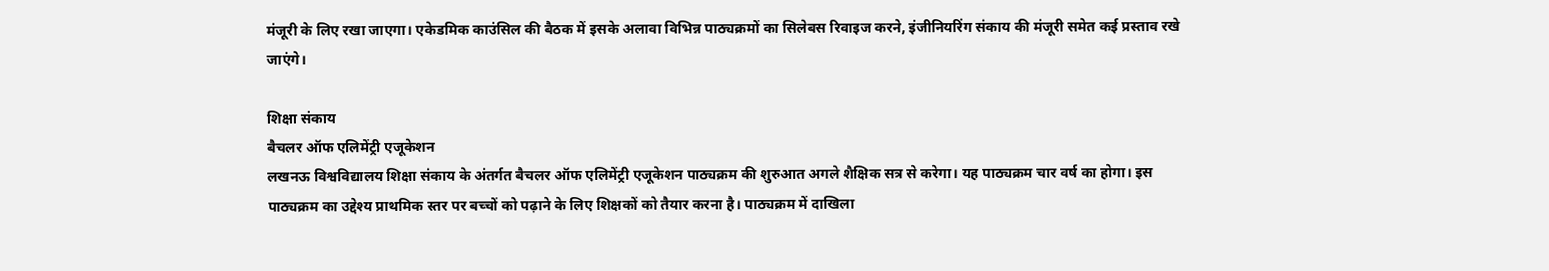मंजूरी के लिए रखा जाएगा। एकेडमिक काउंसिल की बैठक में इसके अलावा विभिन्न पाठ्यक्रमों का सिलेबस रिवाइज करने, इंजीनियरिंग संकाय की मंजूरी समेत कई प्रस्ताव रखे जाएंगे।

शिक्षा संकाय
बैचलर ऑफ एलिमेंट्री एजूकेशन
लखनऊ विश्वविद्यालय शिक्षा संकाय के अंतर्गत बैचलर ऑफ एलिमेंट्री एजूकेशन पाठ्यक्रम की शुरुआत अगले शैक्षिक सत्र से करेगा। यह पाठ्यक्रम चार वर्ष का होगा। इस पाठ्यक्रम का उद्देश्य प्राथमिक स्तर पर बच्चों को पढ़ाने के लिए शिक्षकों को तैयार करना है। पाठ्यक्रम में दाखिला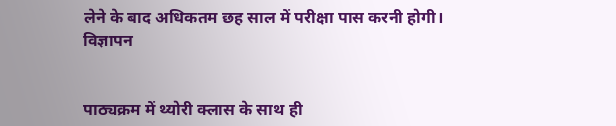लेने के बाद अधिकतम छह साल में परीक्षा पास करनी होगी।
विज्ञापन


पाठ्यक्रम में थ्योरी क्लास के साथ ही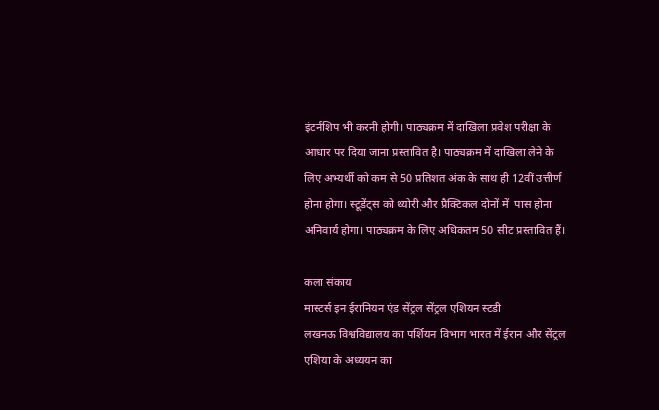इंटर्नशिप भी करनी होगी। पाठ्यक्रम में दाखिला प्रवेश परीक्षा के आधार पर दिया जाना प्रस्तावित है। पाठ्यक्रम में दाखिला लेने के लिए अभ्यर्थी को कम से 50 प्रतिशत अंक के साथ ही 12वीं उत्तीर्ण होना होगा। स्टूडेंट्स को थ्योरी और प्रैक्टिकल दोनों में  पास होना अनिवार्य होगा। पाठ्यक्रम के लिए अधिकतम 50 सीट प्रस्तावित हैं।

कला संकाय
मास्टर्स इन ईरानियन एंड सेंट्रल सेंट्रल एशियन स्टडी
लखनऊ विश्वविद्यालय का पर्शियन विभाग भारत में ईरान और सेंट्रल एशिया के अध्ययन का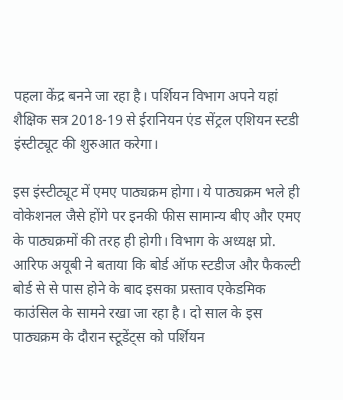पहला केंद्र बनने जा रहा है। पर्शियन विभाग अपने यहां शैक्षिक सत्र 2018-19 से ईरानियन एंड सेंट्रल एशियन स्टडी इंस्टीट्यूट की शुरुआत करेगा।

इस इंस्टीट्यूट में एमए पाठ्यक्रम होगा। ये पाठ्यक्रम भले ही वोकेशनल जैसे होंगे पर इनकी फीस सामान्य बीए और एमए के पाठ्यक्रमों की तरह ही होगी। विभाग के अध्यक्ष प्रो. आरिफ अयूबी ने बताया कि बोर्ड ऑफ स्टडीज और फैकल्टी बोर्ड से से पास होने के बाद इसका प्रस्ताव एकेडमिक काउंसिल के सामने रखा जा रहा है। दो साल के इस पाठ्यक्रम के दौरान स्टूडेंट्स को पर्शियन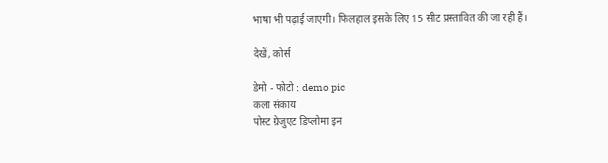भाषा भी पढ़ाई जाएगी। फिलहाल इसके लिए 15 सीट प्रस्तावित की जा रही हैं।

देखें, कोर्स

डेमो - फोटो : demo pic
कला संकाय
पोस्ट ग्रेजुएट डिप्लोमा इन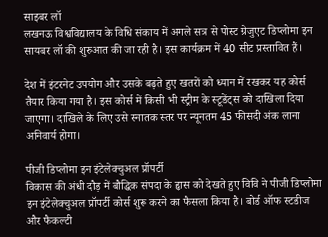साइबर लॉ
लखनऊ विश्वविद्यालय के विधि संकाय में अगले सत्र से पोस्ट ग्रेजुएट डिप्लोमा इन सायबर लॉ की शुरुआत की जा रही है। इस कार्यक्रम में 40 सीट प्रस्तावित हैं।

देश में इंटरनेट उपयोग और उसके बढ़ते हुए खतरों को ध्यान में रखकर यह कोर्स तैयार किया गया है। इस कोर्स में किसी भी स्ट्रीम के स्टूडेंट्स को दाखिला दिया जाएगा। दाखिले के लिए उसे स्नातक स्तर पर न्यूनतम 45 फीसदी अंक लाना अनिवार्य होगा।

पीजी डिप्लोमा इन इंटेलेक्चुअल प्रॉपर्टी
विकास की अंधी दौड़ में बौद्धिक संपदा के हृास को देखते हुए विवि ने पीजी डिप्लोमा इन इंटेलेक्चुअल प्रॉपर्टी कोर्स शुरू करने का फैसला किया है। बोर्ड ऑफ स्टडीज और फैकल्टी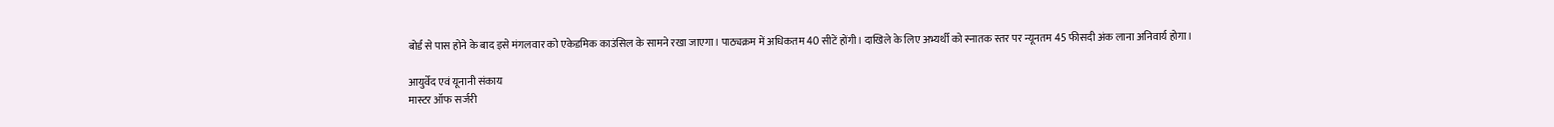बोर्ड से पास होने के बाद इसे मंगलवार को एकेडमिक काउंसिल के सामने रखा जाएगा। पाठ्यक्रम में अधिकतम 40 सीटें होंगी। दाखिले के लिए अभ्यर्थी को स्नातक स्तर पर न्यूनतम 45 फीसदी अंक लाना अनिवार्य होगा।

आयुर्वेद एवं यूनानी संकाय
मास्टर ऑफ सर्जरी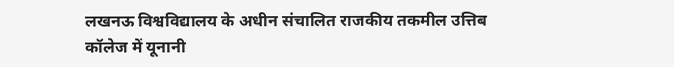लखनऊ विश्वविद्यालय के अधीन संचालित राजकीय तकमील उत्तिब कॉलेज में यूनानी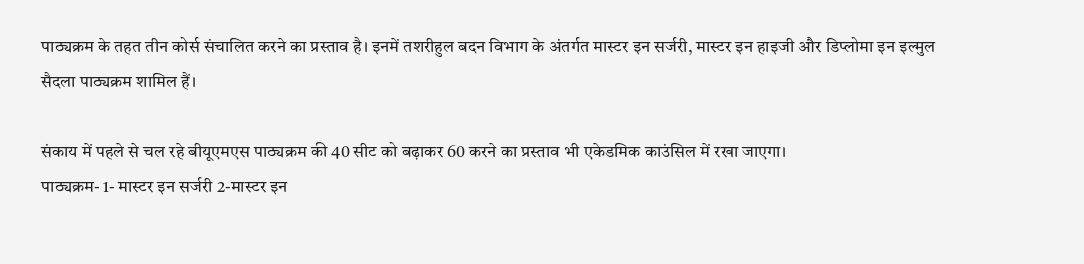पाठ्यक्रम के तहत तीन कोर्स संचालित करने का प्रस्ताव है। इनमें तशरीहुल बदन विभाग के अंतर्गत मास्टर इन सर्जरी, मास्टर इन हाइजी और डिप्लोमा इन इल्मुल सैदला पाठ्यक्रम शामिल हैं।

संकाय में पहले से चल रहे बीयूएमएस पाठ्यक्रम की 40 सीट को बढ़ाकर 60 करने का प्रस्ताव भी एकेडमिक काउंसिल में रखा जाएगा।
पाठ्यक्रम- 1- मास्टर इन सर्जरी 2-मास्टर इन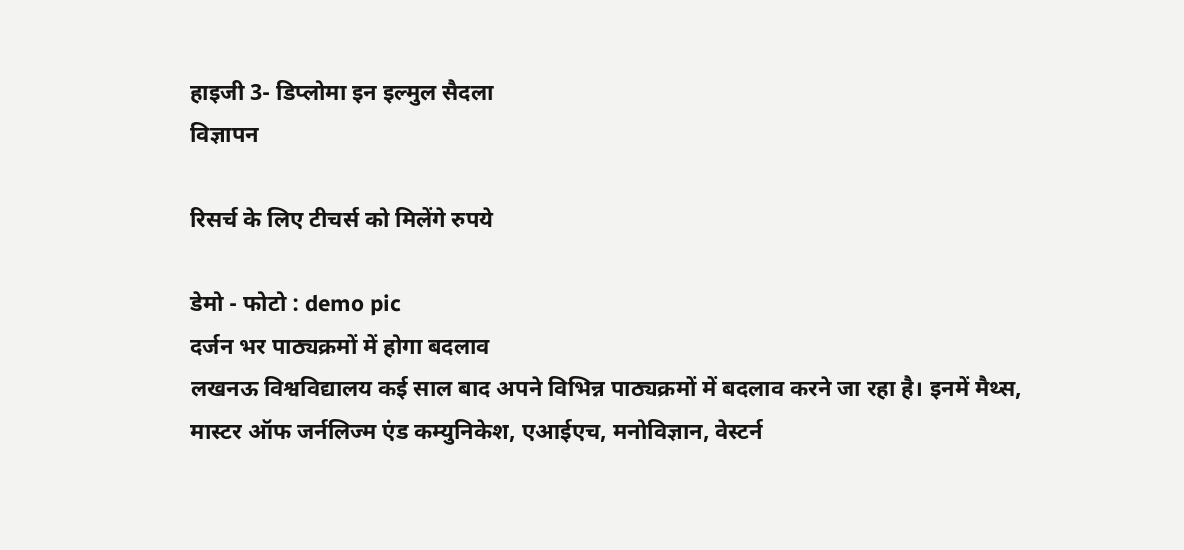हाइजी 3- डिप्लोमा इन इल्मुल सैदला
विज्ञापन

रिसर्च के लिए टीचर्स को मिलेंगे रुपये

डेमो - फोटो : demo pic
दर्जन भर पाठ्यक्रमों में होगा बदलाव
लखनऊ विश्वविद्यालय कई साल बाद अपने विभिन्न पाठ्यक्रमों में बदलाव करने जा रहा है। इनमें मैथ्स, मास्टर ऑफ जर्नलिज्म एंड कम्युनिकेश, एआईएच, मनोविज्ञान, वेस्टर्न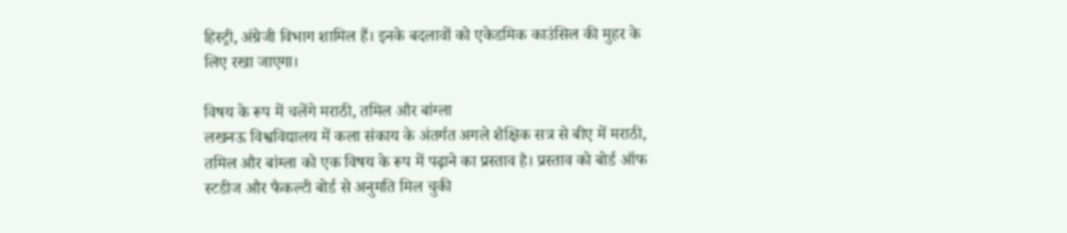हिस्ट्री, अंग्रेजी विभाग शामिल हैं। इनके बदलावों को एकेडमिक काउंसिल की मुहर के लिए रखा जाएगा।

विषय के रूप में चलेंगे मराठी, तमिल और बांग्ला
लखनऊ विश्वविद्यालय में कला संकाय के अंतर्गत अगले शैक्षिक सत्र से बीए में मराठी, तमिल और बांग्ला को एक विषय के रूप में पढ़ाने का प्रस्ताव है। प्रस्ताव को बोर्ड ऑफ स्टडीज और फैकल्टी बोर्ड से अनुमति मिल चुकी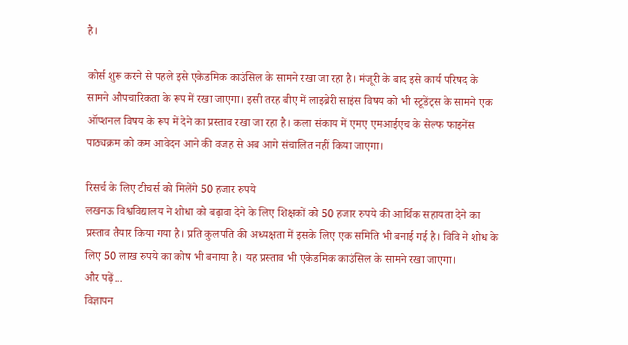है।

कोर्स शुरू करने से पहले इसे एकेडमिक काउंसिल के सामने रखा जा रहा है। मंजूरी के बाद इसे कार्य परिषद के सामने औपचारिकता के रूप में रखा जाएगा। इसी तरह बीए में लाइब्रेरी साइंस विषय को भी स्टूडेंट्स के सामने एक ऑप्शनल विषय के रूप में देने का प्रस्ताव रखा जा रहा है। कला संकाय में एमए एमआईएच के सेल्फ फाइनेंस पाठ्यक्रम को कम आवेदन आने की वजह से अब आगे संचालित नहीं किया जाएगा।

रिसर्च के लिए टीचर्स को मिलेंगे 50 हजार रुपये
लखनऊ विश्वविद्यालय ने शोधा को बढ़ावा देने के लिए शिक्षकों को 50 हजार रुपये की आर्थिक सहायता देने का प्रस्ताव तैयार किया गया है। प्रति कुलपति की अध्यक्षता में इसके लिए एक समिति भी बनाई गई है। विवि ने शोध के लिए 50 लाख रुपये का कोष भी बनाया है। यह प्रस्ताव भी एकेडमिक काउंसिल के सामने रखा जाएगा।
और पढ़ें...
विज्ञापन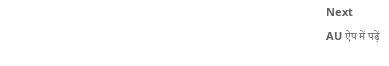Next
AU ऐप में पढ़ें